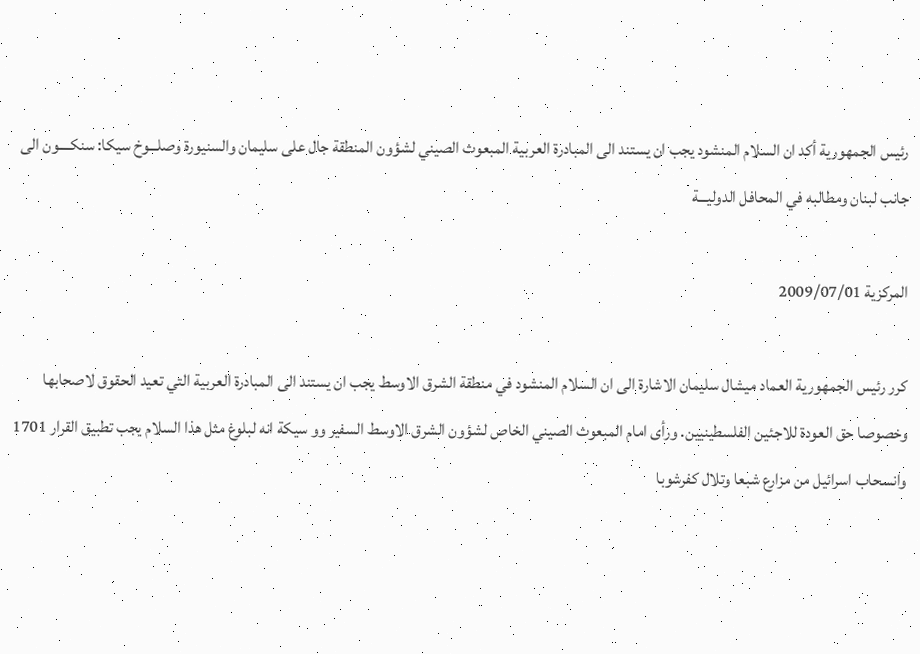رئيس الجمهورية أكد ان السلام المنشود يجب ان يستند الى المبادرة العربية المبعوث الصيني لشؤون المنطقة جال على سليمان والسنيورة وصلـــوخ سيكا: سنكــــون الى جانب لبنان ومطالبه في المحافل الدوليـــة

المركزية 2009/07/01

كرر رئيس الجمهورية العماد ميشال سليمان الاشارة الى ان السلام المنشود في منطقة الشرق الاوسط يجب ان يستند الى المبادرة العربية التي تعيد الحقوق لاصحابها وخصوصا حق العودة للاجئين الفلسطينيين. ورأى امام المبعوث الصيني الخاص لشؤون الشرق الاوسط السفير وو سيكة انه لبلوغ مثل هذا السلام يجب تطبيق القرار 1701 وانسحاب اسرائيل من مزارع شبعا وتلال كفرشوبا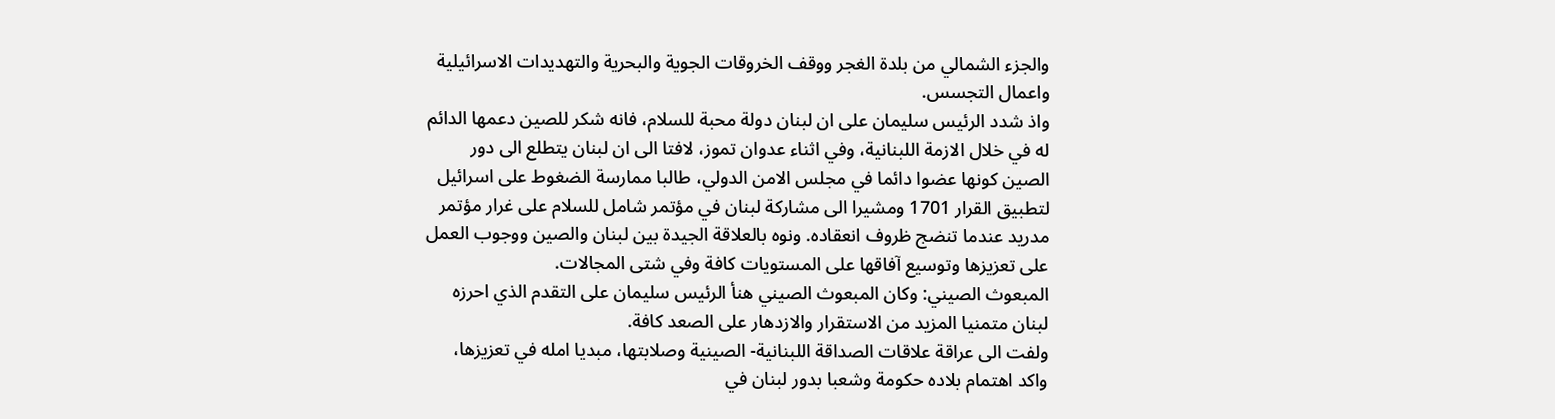والجزء الشمالي من بلدة الغجر ووقف الخروقات الجوية والبحرية والتهديدات الاسرائيلية واعمال التجسس.
واذ شدد الرئيس سليمان على ان لبنان دولة محبة للسلام، فانه شكر للصين دعمها الدائم له في خلال الازمة اللبنانية، وفي اثناء عدوان تموز، لافتا الى ان لبنان يتطلع الى دور الصين كونها عضوا دائما في مجلس الامن الدولي، طالبا ممارسة الضغوط على اسرائيل لتطبيق القرار 1701 ومشيرا الى مشاركة لبنان في مؤتمر شامل للسلام على غرار مؤتمر مدريد عندما تنضج ظروف انعقاده. ونوه بالعلاقة الجيدة بين لبنان والصين ووجوب العمل على تعزيزها وتوسيع آفاقها على المستويات كافة وفي شتى المجالات.
المبعوث الصيني: وكان المبعوث الصيني هنأ الرئيس سليمان على التقدم الذي احرزه لبنان متمنيا المزيد من الاستقرار والازدهار على الصعد كافة.
ولفت الى عراقة علاقات الصداقة اللبنانية- الصينية وصلابتها، مبديا امله في تعزيزها، واكد اهتمام بلاده حكومة وشعبا بدور لبنان في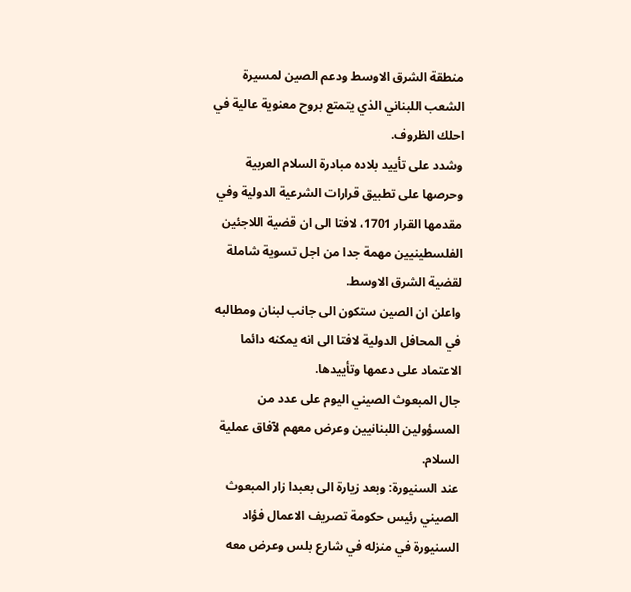منطقة الشرق الاوسط ودعم الصين لمسيرة الشعب اللبناني الذي يتمتع بروح معنوية عالية في احلك الظروف.
وشدد على تأييد بلاده مبادرة السلام العربية وحرصها على تطبيق قرارات الشرعية الدولية وفي مقدمها القرار 1701، لافتا الى ان قضية اللاجئين الفلسطينيين مهمة جدا من اجل تسوية شاملة لقضية الشرق الاوسط.
واعلن ان الصين ستكون الى جانب لبنان ومطالبه في المحافل الدولية لافتا الى انه يمكنه دائما الاعتماد على دعمها وتأييدها.
جال المبعوث الصيني اليوم على عدد من المسؤولين اللبنانيين وعرض معهم لآفاق عملية السلام.
عند السنيورة: وبعد زيارة الى بعبدا زار المبعوث الصيني رئيس حكومة تصريف الاعمال فؤاد السنيورة في منزله في شارع بلس وعرض معه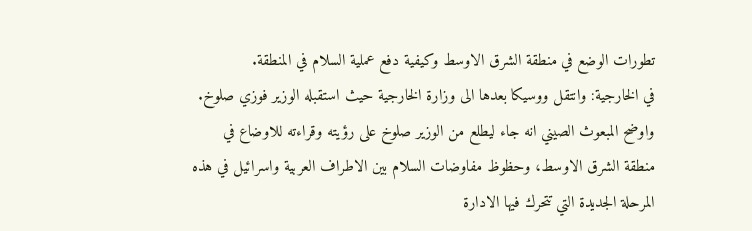تطورات الوضع في منطقة الشرق الاوسط وكيفية دفع عملية السلام في المنطقة.
في الخارجية: وانتقل ووسيكا بعدها الى وزارة الخارجية حيث استقبله الوزير فوزي صلوخ. واوضح المبعوث الصيني انه جاء ليطلع من الوزير صلوخ على رؤيته وقراءته للاوضاع في منطقة الشرق الاوسط، وحظوظ مفاوضات السلام بين الاطراف العربية واسرائيل في هذه المرحلة الجديدة التي تتحرك فيها الادارة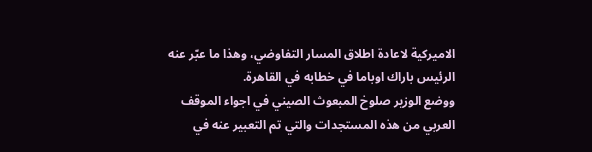الاميركية لاعادة اطلاق المسار التفاوضي، وهذا ما عبّر عنه الرئيس باراك اوباما في خطابه في القاهرة.
ووضع الوزير صلوخ المبعوث الصيني في اجواء الموقف العربي من هذه المستجدات والتي تم التعبير عنه في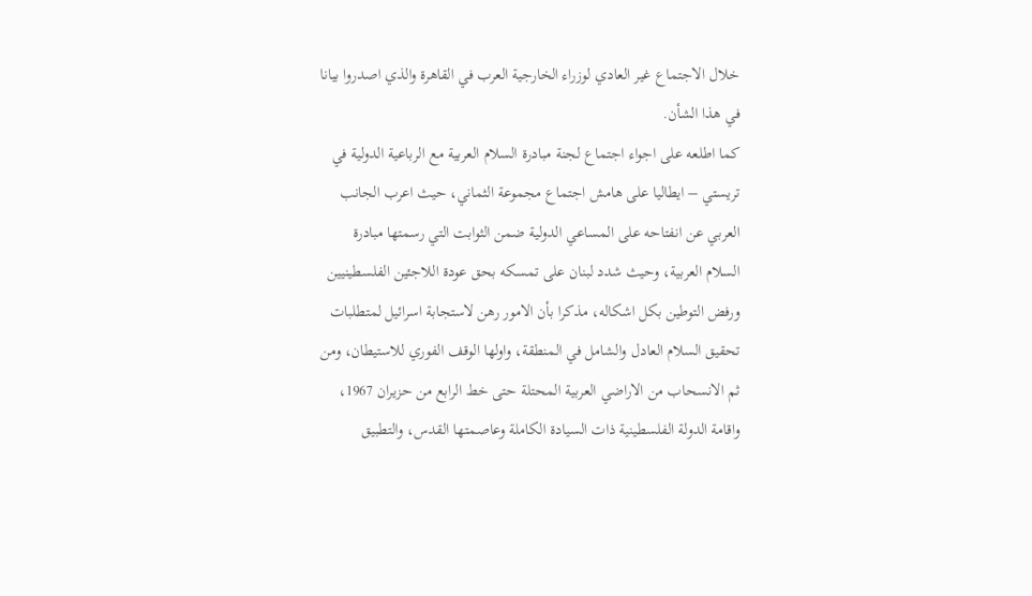خلال الاجتماع غير العادي لوزراء الخارجية العرب في القاهرة والذي اصدروا بيانا في هذا الشأن.
كما اطلعه على اجواء اجتماع لجنة مبادرة السلام العربية مع الرباعية الدولية في تريستي – ايطاليا على هامش اجتماع مجموعة الثماني، حيث اعرب الجانب العربي عن انفتاحه على المساعي الدولية ضمن الثوابت التي رسمتها مبادرة السلام العربية، وحيث شدد لبنان على تمسكه بحق عودة اللاجئين الفلسطينيين ورفض التوطين بكل اشكاله، مذكرا بأن الامور رهن لاستجابة اسرائيل لمتطلبات تحقيق السلام العادل والشامل في المنطقة، واولها الوقف الفوري للاستيطان، ومن ثم الانسحاب من الاراضي العربية المحتلة حتى خط الرابع من حزيران 1967، واقامة الدولة الفلسطينية ذات السيادة الكاملة وعاصمتها القدس، والتطبيق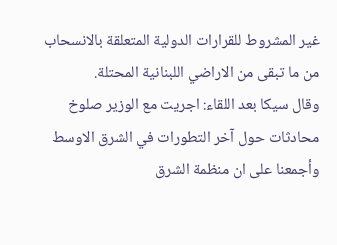غير المشروط للقرارات الدولية المتعلقة بالانسحاب من ما تبقى من الاراضي اللبنانية المحتلة.
وقال سيكا بعد اللقاء: اجريت مع الوزير صلوخ محادثات حول آخر التطورات في الشرق الاوسط وأجمعنا على ان منظمة الشرق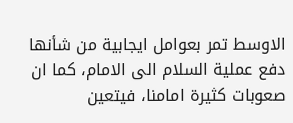الاوسط تمر بعوامل ايجابية من شأنها دفع عملية السلام الى الامام، كما ان صعوبات كثيرة امامنا، فيتعين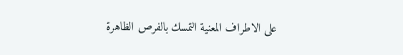على الاطراف المعنية التمسك بالفرص الظاهرة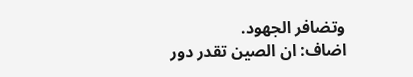وتضافر الجهود.
اضاف: ان الصين تقدر دور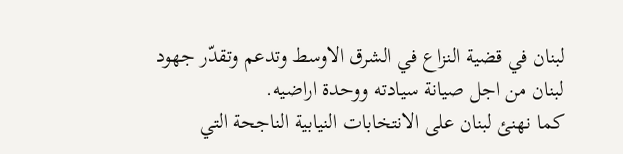لبنان في قضية النزاع في الشرق الاوسط وتدعم وتقدّر جهود لبنان من اجل صيانة سيادته ووحدة اراضيه.
كما نهنئ لبنان على الانتخابات النيابية الناجحة التي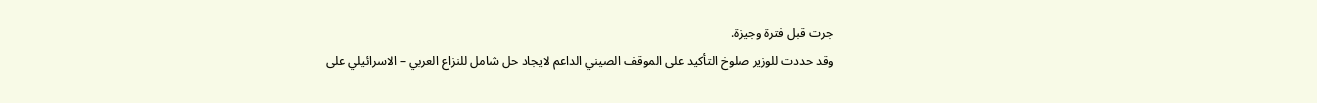جرت قبل فترة وجيزة.
وقد حددت للوزير صلوخ التأكيد على الموقف الصيني الداعم لايجاد حل شامل للنزاع العربي – الاسرائيلي على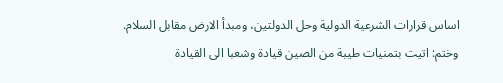اساس قرارات الشرعية الدولية وحل الدولتين، ومبدأ الارض مقابل السلام.
وختم: اتيت بتمنيات طيبة من الصين قيادة وشعبا الى القيادة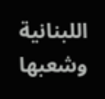اللبنانية وشعبها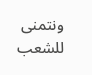ونتمنى للشعب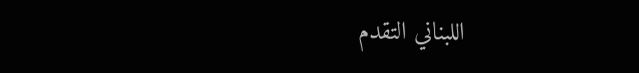اللبناني التقدم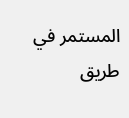المستمر في طريق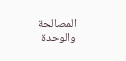المصالحة والوحدة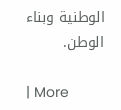الوطنية وبناء الوطن.

| More